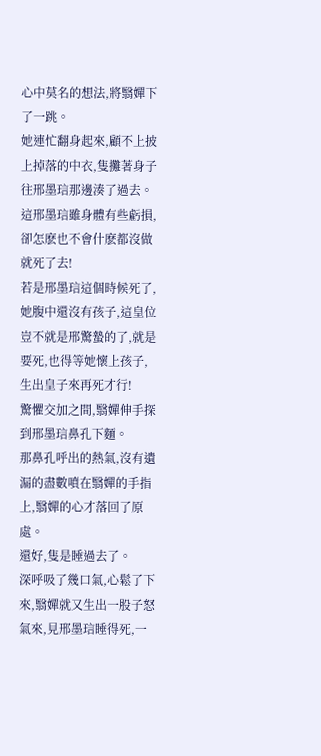心中莫名的想法,將翳嬋下了一跳。
她連忙翻身起來,顧不上披上掉落的中衣,隻攤著身子往邢墨琂那邊湊了過去。
這邢墨琂雖身體有些虧損,卻怎麽也不會什麽都沒做就死了去!
若是邢墨琂這個時候死了,她腹中還沒有孩子,這皇位豈不就是邢驚蟄的了,就是要死,也得等她懷上孩子,生出皇子來再死才行!
驚懼交加之間,翳嬋伸手探到邢墨琂鼻孔下麵。
那鼻孔呼出的熱氣,沒有遺漏的盡數噴在翳嬋的手指上,翳嬋的心才落回了原處。
還好,隻是睡過去了。
深呼吸了幾口氣,心鬆了下來,翳嬋就又生出一股子怒氣來,見邢墨琂睡得死,一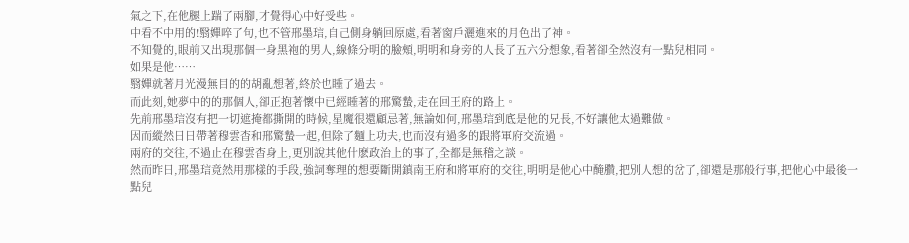氣之下,在他腿上踹了兩腳,才覺得心中好受些。
中看不中用的!翳嬋啐了句,也不管邢墨琂,自己側身躺回原處,看著窗戶灑進來的月色出了神。
不知覺的,眼前又出現那個一身黑袍的男人,線條分明的臉頰,明明和身旁的人長了五六分想象,看著卻全然沒有一點兒相同。
如果是他……
翳嬋就著月光漫無目的的胡亂想著,終於也睡了過去。
而此刻,她夢中的的那個人,卻正抱著懷中已經睡著的邢驚蟄,走在回王府的路上。
先前邢墨琂沒有把一切遮掩都撕開的時候,星魔很還顧忌著,無論如何,邢墨琂到底是他的兄長,不好讓他太過難做。
因而縱然日日帶著穆雲杳和邢驚蟄一起,但除了麵上功夫,也而沒有過多的跟將軍府交流過。
兩府的交往,不過止在穆雲杳身上,更別說其他什麽政治上的事了,全都是無稽之談。
然而昨日,邢墨琂竟然用那樣的手段,強詞奪理的想要斷開鎮南王府和將軍府的交往,明明是他心中醃臢,把別人想的岔了,卻還是那般行事,把他心中最後一點兒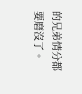的兄弟情分都要磨沒了。